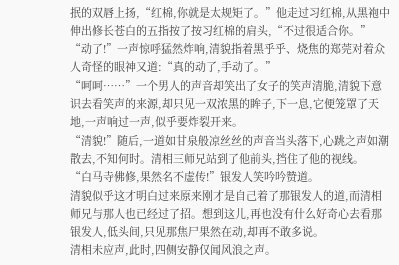抿的双唇上扬,“红棉,你就是太规矩了。”他走过习红棉,从黑袍中伸出修长苍白的五指按了按习红棉的肩头,“不过很适合你。”
“动了!”一声惊呼猛然炸响,清貌指着黑乎乎、烧焦的郑莞对着众人奇怪的眼神又道:“真的动了,手动了。”
“呵呵……”一个男人的声音却笑出了女子的笑声清脆,清貌下意识去看笑声的来源,却只见一双浓黑的眸子,下一息,它便笼罩了天地,一声响过一声,似乎要炸裂开来。
“清貌!”随后,一道如甘泉般凉丝丝的声音当头落下,心跳之声如潮散去,不知何时。清相三师兄站到了他前头,挡住了他的视线。
“白马寺佛修,果然名不虚传!”银发人笑吟吟赞道。
清貌似乎这才明白过来原来刚才是自己着了那银发人的道,而清相师兄与那人也已经过了招。想到这儿,再也没有什么好奇心去看那银发人,低头间,只见那焦尸果然在动,却再不敢多说。
清相未应声,此时,四侧安静仅闻风浪之声。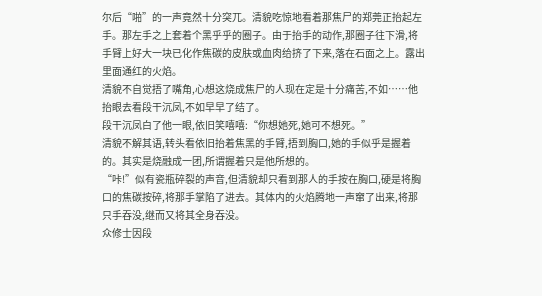尔后“啪”的一声竟然十分突兀。清貌吃惊地看着那焦尸的郑莞正抬起左手。那左手之上套着个黑乎乎的圈子。由于抬手的动作,那圈子往下滑,将手臂上好大一块已化作焦碳的皮肤或血肉给挤了下来,落在石面之上。露出里面通红的火焰。
清貌不自觉捂了嘴角,心想这烧成焦尸的人现在定是十分痛苦,不如……他抬眼去看段干沉凤,不如早早了结了。
段干沉凤白了他一眼,依旧笑嘻嘻:“你想她死,她可不想死。”
清貌不解其语,转头看依旧抬着焦黑的手臂,捂到胸口,她的手似乎是握着的。其实是烧融成一团,所谓握着只是他所想的。
“咔!”似有瓷瓶碎裂的声音,但清貌却只看到那人的手按在胸口,硬是将胸口的焦碳按碎,将那手掌陷了进去。其体内的火焰腾地一声窜了出来,将那只手吞没,继而又将其全身吞没。
众修士因段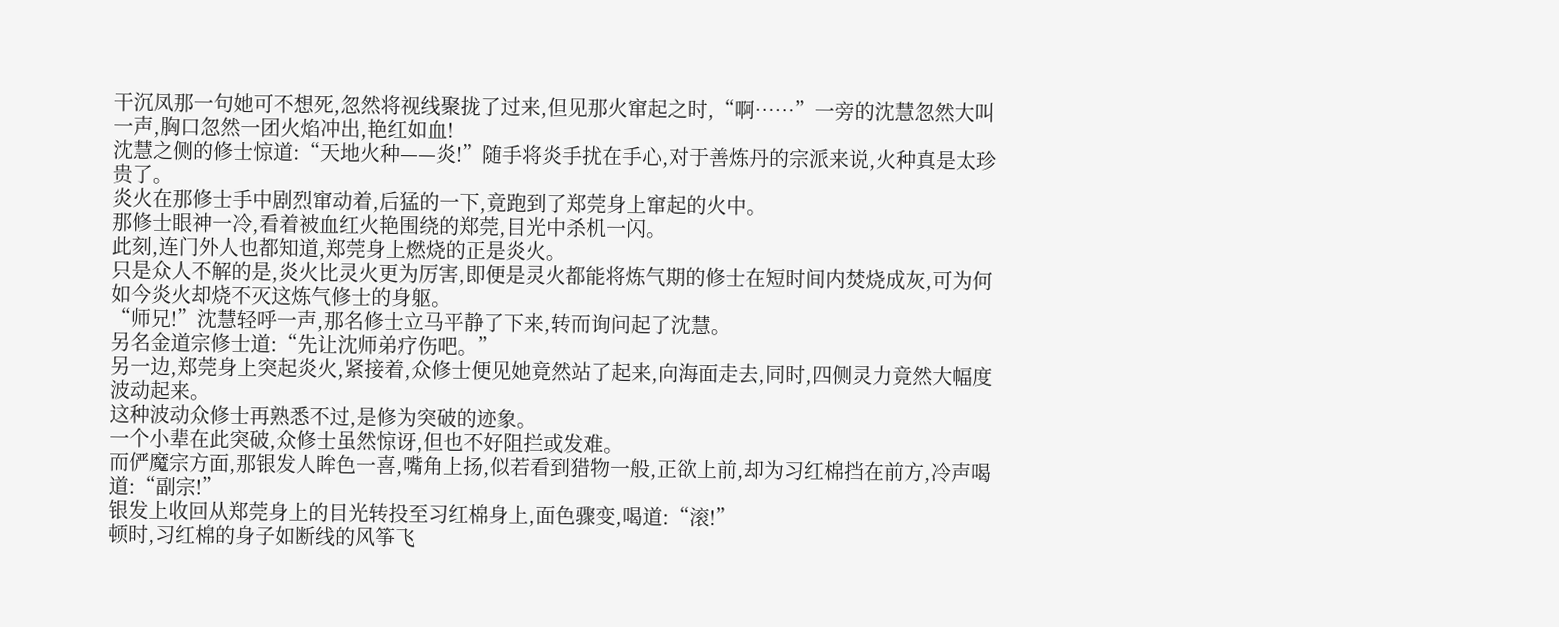干沉凤那一句她可不想死,忽然将视线聚拢了过来,但见那火窜起之时,“啊……”一旁的沈慧忽然大叫一声,胸口忽然一团火焰冲出,艳红如血!
沈慧之侧的修士惊道:“天地火种——炎!”随手将炎手扰在手心,对于善炼丹的宗派来说,火种真是太珍贵了。
炎火在那修士手中剧烈窜动着,后猛的一下,竟跑到了郑莞身上窜起的火中。
那修士眼神一冷,看着被血红火艳围绕的郑莞,目光中杀机一闪。
此刻,连门外人也都知道,郑莞身上燃烧的正是炎火。
只是众人不解的是,炎火比灵火更为厉害,即便是灵火都能将炼气期的修士在短时间内焚烧成灰,可为何如今炎火却烧不灭这炼气修士的身躯。
“师兄!”沈慧轻呼一声,那名修士立马平静了下来,转而询问起了沈慧。
另名金道宗修士道:“先让沈师弟疗伤吧。”
另一边,郑莞身上突起炎火,紧接着,众修士便见她竟然站了起来,向海面走去,同时,四侧灵力竟然大幅度波动起来。
这种波动众修士再熟悉不过,是修为突破的迹象。
一个小辈在此突破,众修士虽然惊讶,但也不好阻拦或发难。
而俨魔宗方面,那银发人眸色一喜,嘴角上扬,似若看到猎物一般,正欲上前,却为习红棉挡在前方,冷声喝道:“副宗!”
银发上收回从郑莞身上的目光转投至习红棉身上,面色骤变,喝道:“滚!”
顿时,习红棉的身子如断线的风筝飞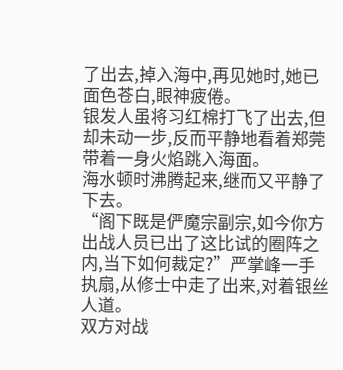了出去,掉入海中,再见她时,她已面色苍白,眼神疲倦。
银发人虽将习红棉打飞了出去,但却未动一步,反而平静地看着郑莞带着一身火焰跳入海面。
海水顿时沸腾起来,继而又平静了下去。
“阁下既是俨魔宗副宗,如今你方出战人员已出了这比试的圈阵之内,当下如何裁定?”严掌峰一手执扇,从修士中走了出来,对着银丝人道。
双方对战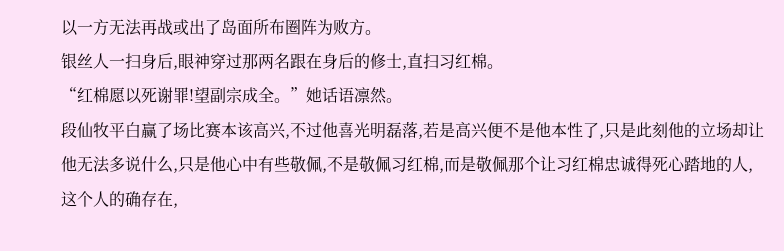以一方无法再战或出了岛面所布圈阵为败方。
银丝人一扫身后,眼神穿过那两名跟在身后的修士,直扫习红棉。
“红棉愿以死谢罪!望副宗成全。”她话语凛然。
段仙牧平白赢了场比赛本该高兴,不过他喜光明磊落,若是高兴便不是他本性了,只是此刻他的立场却让他无法多说什么,只是他心中有些敬佩,不是敬佩习红棉,而是敬佩那个让习红棉忠诚得死心踏地的人,这个人的确存在,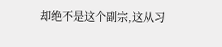却绝不是这个副宗,这从习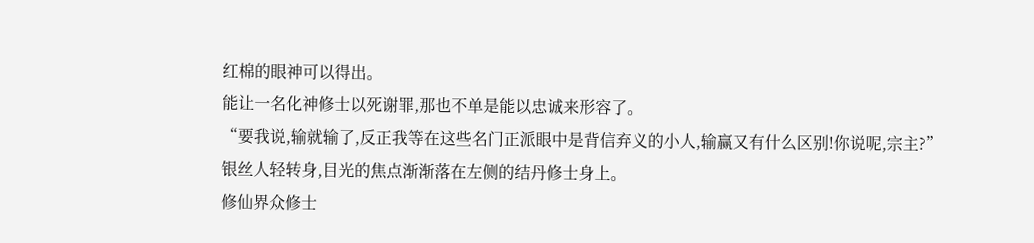红棉的眼神可以得出。
能让一名化神修士以死谢罪,那也不单是能以忠诚来形容了。
“要我说,输就输了,反正我等在这些名门正派眼中是背信弃义的小人,输赢又有什么区别!你说呢,宗主?”
银丝人轻转身,目光的焦点渐渐落在左侧的结丹修士身上。
修仙界众修士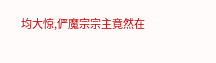均大惊,俨魔宗宗主竟然在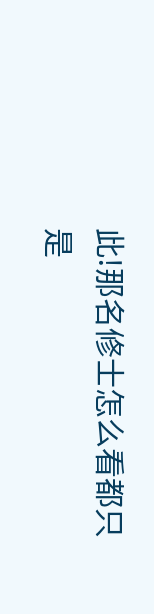此!那名修士怎么看都只是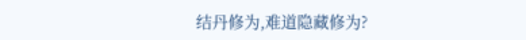结丹修为,难道隐藏修为?